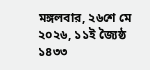মঙ্গলবার, ২৬শে মে ২০২৬, ১১ই জ্যৈষ্ঠ ১৪৩৩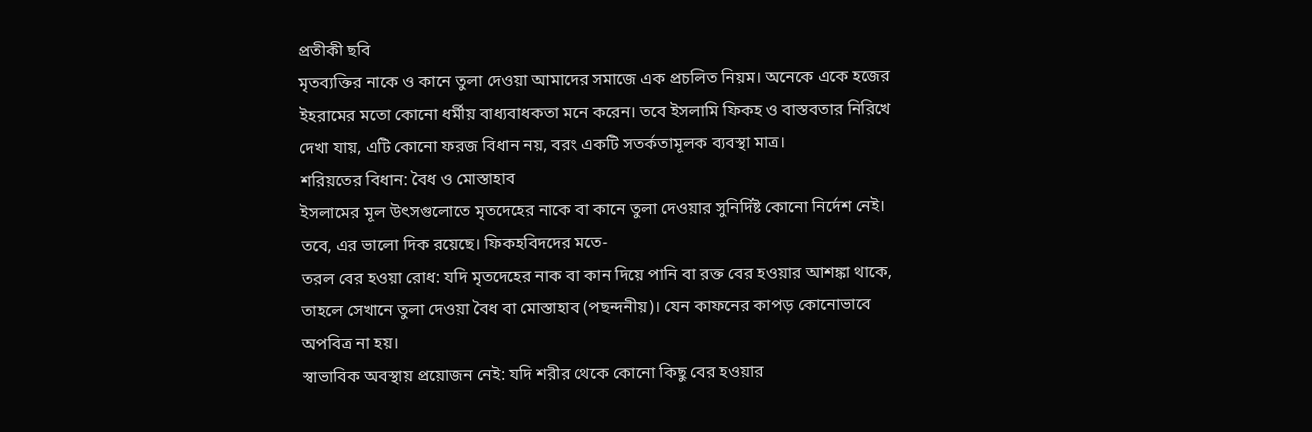প্রতীকী ছবি
মৃতব্যক্তির নাকে ও কানে তুলা দেওয়া আমাদের সমাজে এক প্রচলিত নিয়ম। অনেকে একে হজের ইহরামের মতো কোনো ধর্মীয় বাধ্যবাধকতা মনে করেন। তবে ইসলামি ফিকহ ও বাস্তবতার নিরিখে দেখা যায়, এটি কোনো ফরজ বিধান নয়, বরং একটি সতর্কতামূলক ব্যবস্থা মাত্র।
শরিয়তের বিধান: বৈধ ও মোস্তাহাব
ইসলামের মূল উৎসগুলোতে মৃতদেহের নাকে বা কানে তুলা দেওয়ার সুনির্দিষ্ট কোনো নির্দেশ নেই। তবে, এর ভালো দিক রয়েছে। ফিকহবিদদের মতে-
তরল বের হওয়া রোধ: যদি মৃতদেহের নাক বা কান দিয়ে পানি বা রক্ত বের হওয়ার আশঙ্কা থাকে, তাহলে সেখানে তুলা দেওয়া বৈধ বা মোস্তাহাব (পছন্দনীয়)। যেন কাফনের কাপড় কোনোভাবে অপবিত্র না হয়।
স্বাভাবিক অবস্থায় প্রয়োজন নেই: যদি শরীর থেকে কোনো কিছু বের হওয়ার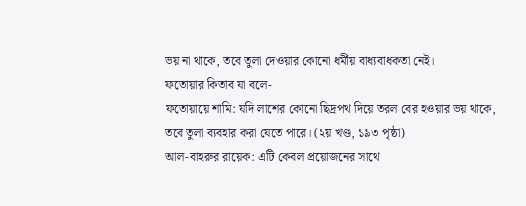ভয় না থাকে, তবে তুলা দেওয়ার কোনো ধর্মীয় বাধ্যবাধকতা নেই।
ফতোয়ার কিতাব যা বলে-
ফতোয়ায়ে শামি: যদি লাশের কোনো ছিদ্রপথ দিয়ে তরল বের হওয়ার ভয় থাকে, তবে তুলা ব্যবহার করা যেতে পারে। (২য় খণ্ড, ১৯৩ পৃষ্ঠা)
আল-বাহরুর রায়েক: এটি কেবল প্রয়োজনের সাথে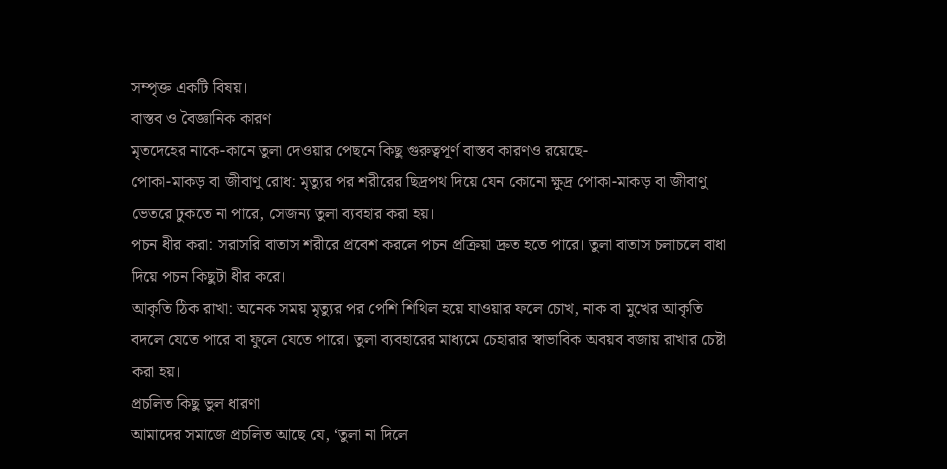সম্পৃক্ত একটি বিষয়।
বাস্তব ও বৈজ্ঞানিক কারণ
মৃতদেহের নাকে-কানে তুলা দেওয়ার পেছনে কিছু গুরুত্বপূর্ণ বাস্তব কারণও রয়েছে-
পোকা-মাকড় বা জীবাণু রোধ: মৃত্যুর পর শরীরের ছিদ্রপথ দিয়ে যেন কোনো ক্ষুদ্র পোকা-মাকড় বা জীবাণু ভেতরে ঢুকতে না পারে, সেজন্য তুলা ব্যবহার করা হয়।
পচন ধীর করা: সরাসরি বাতাস শরীরে প্রবেশ করলে পচন প্রক্রিয়া দ্রুত হতে পারে। তুলা বাতাস চলাচলে বাধা দিয়ে পচন কিছুটা ধীর করে।
আকৃতি ঠিক রাখা: অনেক সময় মৃত্যুর পর পেশি শিথিল হয়ে যাওয়ার ফলে চোখ, নাক বা মুখের আকৃতি বদলে যেতে পারে বা ফুলে যেতে পারে। তুলা ব্যবহারের মাধ্যমে চেহারার স্বাভাবিক অবয়ব বজায় রাখার চেষ্টা করা হয়।
প্রচলিত কিছু ভুল ধারণা
আমাদের সমাজে প্রচলিত আছে যে, ‘তুলা না দিলে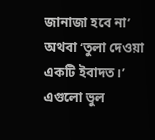জানাজা হবে না’ অথবা ‘তুলা দেওয়া একটি ইবাদত।’ এগুলো ভুল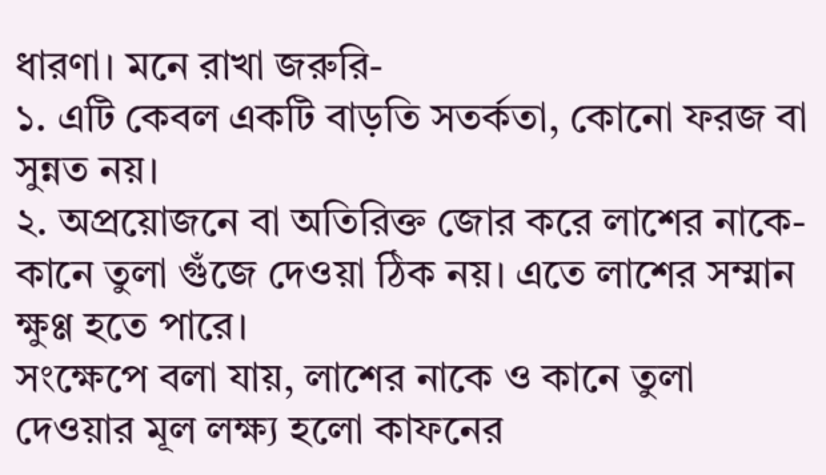ধারণা। মনে রাখা জরুরি-
১. এটি কেবল একটি বাড়তি সতর্কতা, কোনো ফরজ বা সুন্নত নয়।
২. অপ্রয়োজনে বা অতিরিক্ত জোর করে লাশের নাকে-কানে তুলা গুঁজে দেওয়া ঠিক নয়। এতে লাশের সম্মান ক্ষুণ্ণ হতে পারে।
সংক্ষেপে বলা যায়, লাশের নাকে ও কানে তুলা দেওয়ার মূল লক্ষ্য হলো কাফনের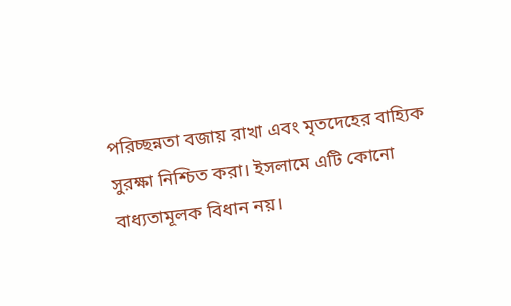পরিচ্ছন্নতা বজায় রাখা এবং মৃতদেহের বাহ্যিক সুরক্ষা নিশ্চিত করা। ইসলামে এটি কোনো বাধ্যতামূলক বিধান নয়।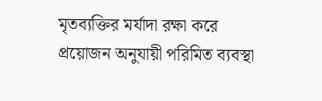মৃতব্যক্তির মর্যাদা রক্ষা করে প্রয়োজন অনুযায়ী পরিমিত ব্যবস্থা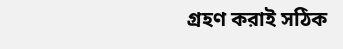গ্রহণ করাই সঠিক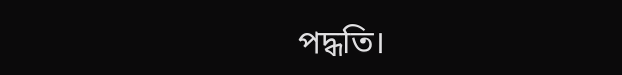পদ্ধতি।